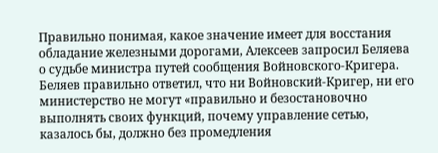Правильно понимая, какое значение имеет для восстания обладание железными дорогами, Алексеев запросил Беляева о судьбе министра путей сообщения Войновского-Кригера. Беляев правильно ответил, что ни Войновский-Кригер, ни его министерство не могут «правильно и безостановочно выполнять своих функций, почему управление сетью, казалось бы, должно без промедления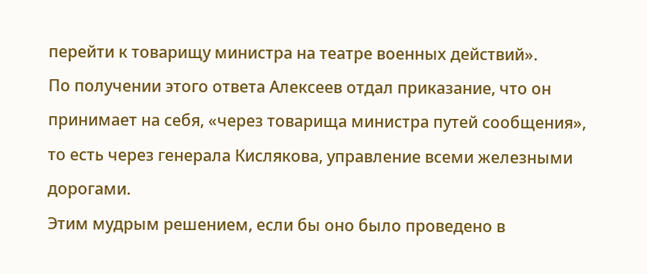перейти к товарищу министра на театре военных действий».
По получении этого ответа Алексеев отдал приказание, что он принимает на себя, «через товарища министра путей сообщения», то есть через генерала Кислякова, управление всеми железными дорогами.
Этим мудрым решением, если бы оно было проведено в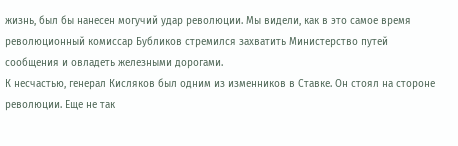жизнь, был бы нанесен могучий удар революции. Мы видели, как в это самое время революционный комиссар Бубликов стремился захватить Министерство путей сообщения и овладеть железными дорогами.
К несчастью, генерал Кисляков был одним из изменников в Ставке. Он стоял на стороне революции. Еще не так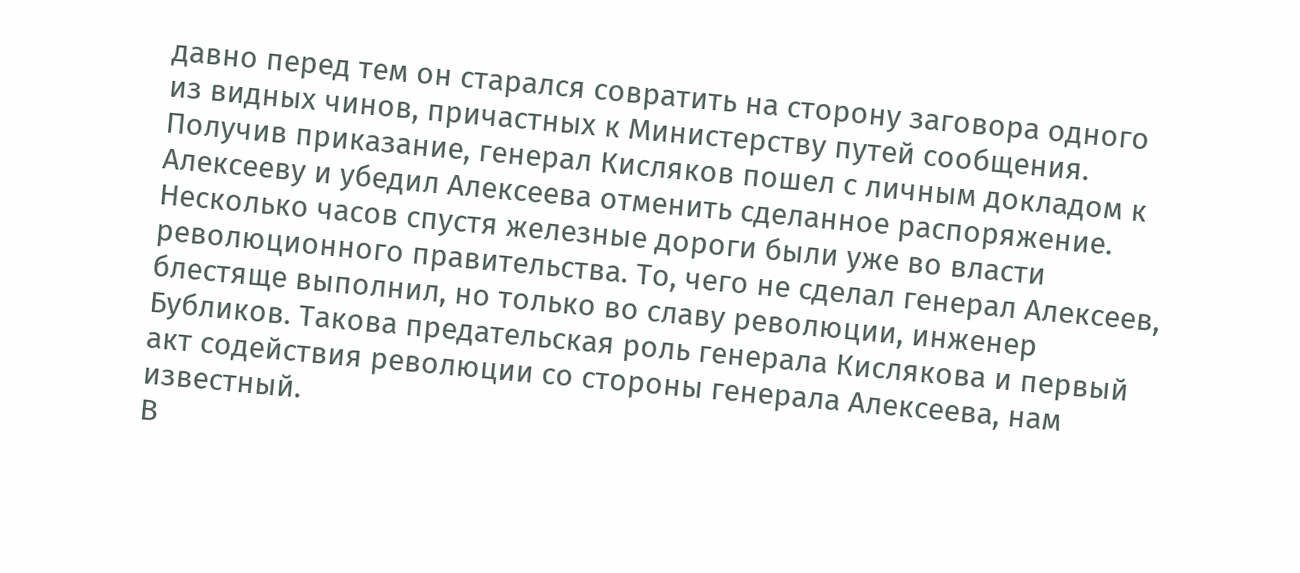давно перед тем он старался совратить на сторону заговора одного из видных чинов, причастных к Министерству путей сообщения.
Получив приказание, генерал Кисляков пошел с личным докладом к Алексееву и убедил Алексеева отменить сделанное распоряжение. Несколько часов спустя железные дороги были уже во власти революционного правительства. То, чего не сделал генерал Алексеев, блестяще выполнил, но только во славу революции, инженер Бубликов. Такова предательская роль генерала Кислякова и первый акт содействия революции со стороны генерала Алексеева, нам известный.
В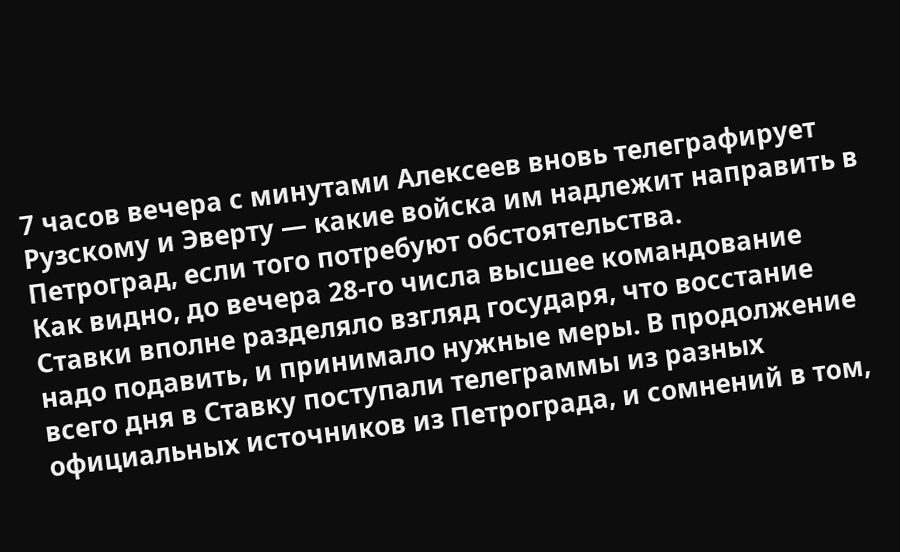7 часов вечера с минутами Алексеев вновь телеграфирует Рузскому и Эверту — какие войска им надлежит направить в Петроград, если того потребуют обстоятельства.
Как видно, до вечера 28-го числа высшее командование Ставки вполне разделяло взгляд государя, что восстание надо подавить, и принимало нужные меры. В продолжение всего дня в Ставку поступали телеграммы из разных официальных источников из Петрограда, и сомнений в том,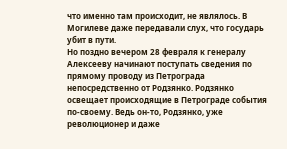что именно там происходит, не являлось. В Могилеве даже передавали слух, что государь убит в пути.
Но поздно вечером 28 февраля к генералу Алексееву начинают поступать сведения по прямому проводу из Петрограда непосредственно от Родзянко. Родзянко освещает происходящие в Петрограде события по-своему. Ведь он-то, Родзянко, уже революционер и даже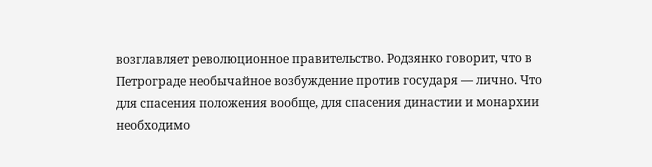возглавляет революционное правительство. Родзянко говорит, что в Петрограде необычайное возбуждение против государя — лично. Что для спасения положения вообще, для спасения династии и монархии необходимо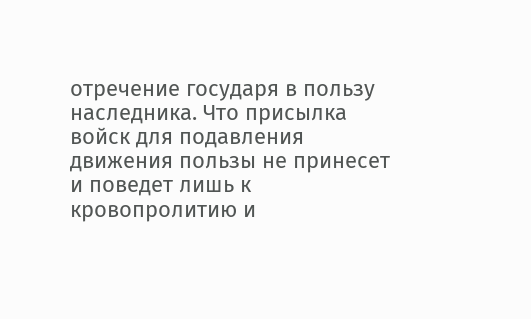отречение государя в пользу наследника. Что присылка войск для подавления движения пользы не принесет и поведет лишь к кровопролитию и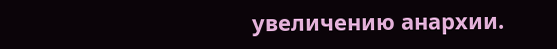увеличению анархии.